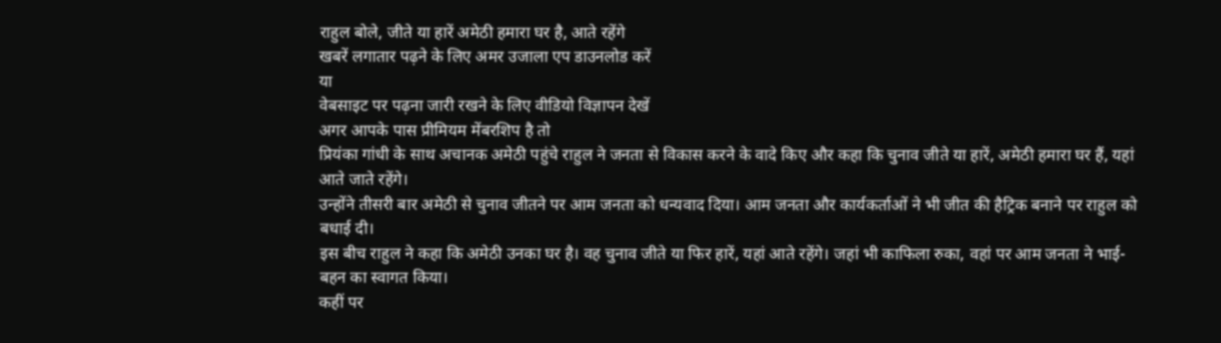राहुल बोले, जीते या हारें अमेठी हमारा घर है, आते रहेंगे
खबरें लगातार पढ़ने के लिए अमर उजाला एप डाउनलोड करें
या
वेबसाइट पर पढ़ना जारी रखने के लिए वीडियो विज्ञापन देखें
अगर आपके पास प्रीमियम मेंबरशिप है तो
प्रियंका गांधी के साथ अचानक अमेठी पहुंचे राहुल ने जनता से विकास करने के वादे किए और कहा कि चुनाव जीते या हारें, अमेठी हमारा घर हैं, यहां आते जाते रहेंगे।
उन्होंने तीसरी बार अमेठी से चुनाव जीतने पर आम जनता को धन्यवाद दिया। आम जनता और कार्यकर्ताओं ने भी जीत की हैट्रिक बनाने पर राहुल को बधाई दी।
इस बीच राहुल ने कहा कि अमेठी उनका घर है। वह चुनाव जीते या फिर हारें, यहां आते रहेंगे। जहां भी काफिला रुका, वहां पर आम जनता ने भाई-बहन का स्वागत किया।
कहीं पर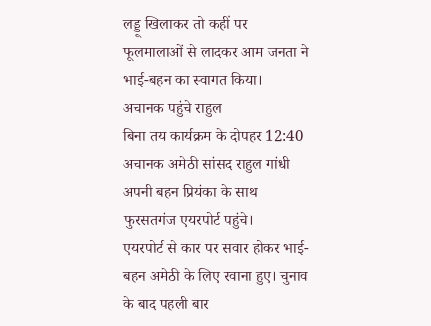लड्डू खिलाकर तो कहीं पर फूलमालाओं से लादकर आम जनता ने भाई-बहन का स्वागत किया।
अचानक पहुंचे राहुल
बिना तय कार्यक्रम के दोपहर 12:40 अचानक अमेठी सांसद राहुल गांधी अपनी बहन प्रियंका के साथ फुरसतगंज एयरपोर्ट पहुंचे।
एयरपोर्ट से कार पर सवार होकर भाई-बहन अमेठी के लिए रवाना हुए। चुनाव के बाद पहली बार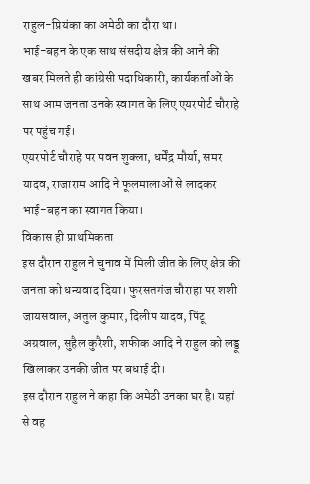राहुल-प्रियंका का अमेठी का दौरा था।
भाई-बहन के एक साथ संसदीय क्षेत्र की आने की खबर मिलते ही कांग्रेसी पदाधिकारी, कार्यकर्ताओं के साथ आम जनता उनके स्वागत के लिए एयरपोर्ट चौराहे पर पहुंच गई।
एयरपोर्ट चौराहे पर पवन शुक्ला, धर्मेंद्र मौर्या, समर यादव, राजाराम आदि ने फूलमालाओं से लादकर भाई-बहन का स्वागत किया।
विकास ही प्राथमिकता
इस दौरान राहुल ने चुनाव में मिली जीत के लिए क्षेत्र की जनता को धन्यवाद दिया। फुरसतगंज चौराहा पर शशी जायसवाल, अतुल कुमार, दिलीप यादव, पिंटू अग्रवाल, सुहैल कुरैशी, शफीक आदि ने राहुल को लड्डू खिलाकर उनकी जीत पर बधाई दी।
इस दौरान राहुल ने कहा कि अमेठी उनका घर है। यहां से वह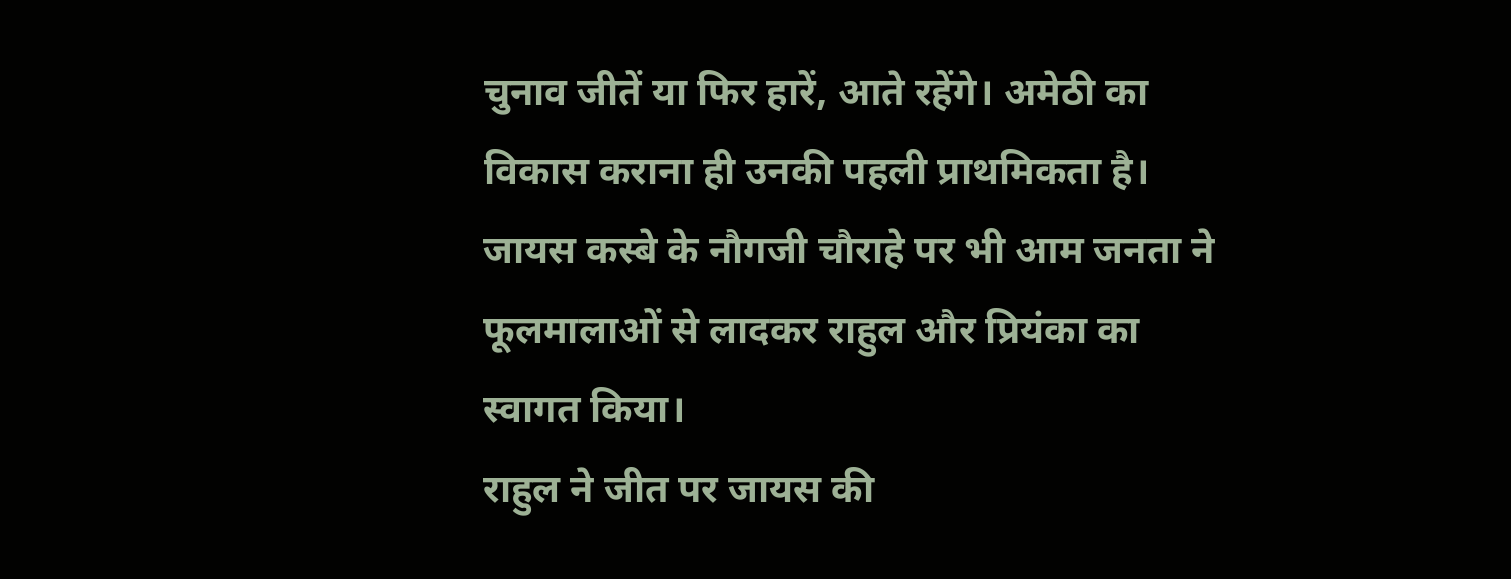चुनाव जीतें या फिर हारें, आते रहेंगे। अमेठी का विकास कराना ही उनकी पहली प्राथमिकता है।
जायस कस्बे के नौगजी चौराहे पर भी आम जनता ने फूलमालाओं से लादकर राहुल और प्रियंका का स्वागत किया।
राहुल ने जीत पर जायस की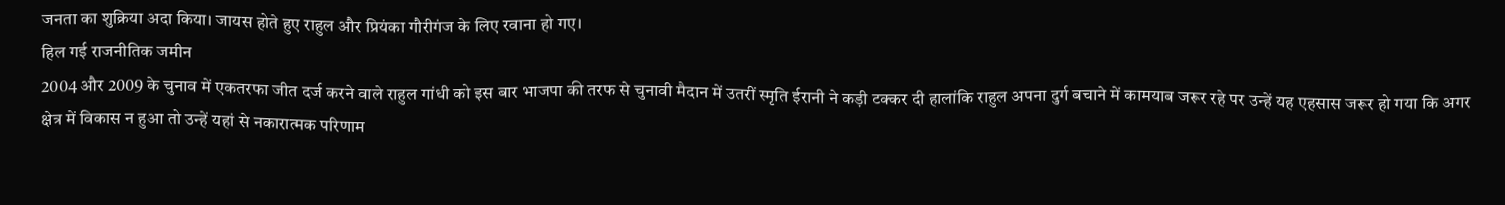जनता का शुक्रिया अदा किया। जायस होते हुए राहुल और प्रियंका गौरीगंज के लिए रवाना हो गए।
हिल गई राजनीतिक जमीन
2004 और 2009 के चुनाव में एकतरफा जीत दर्ज करने वाले राहुल गांधी को इस बार भाजपा की तरफ से चुनावी मैदान में उतरीं स्मृति ईरानी ने कड़ी टक्कर दी हालांकि राहुल अपना दुर्ग बचाने में कामयाब जरूर रहे पर उन्हें यह एहसास जरूर हो गया कि अगर क्षेत्र में विकास न हुआ तो उन्हें यहां से नकारात्मक परिणाम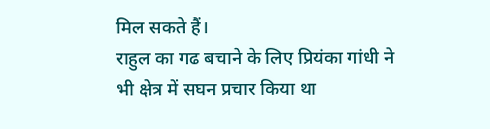मिल सकते हैं।
राहुल का गढ बचाने के लिए प्रियंका गांधी ने भी क्षेत्र में सघन प्रचार किया था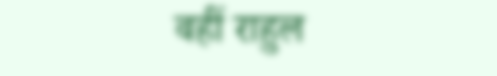वहीं राहुल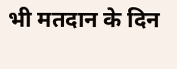भी मतदान के दिन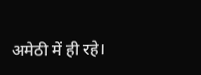अमेठी में ही रहे।